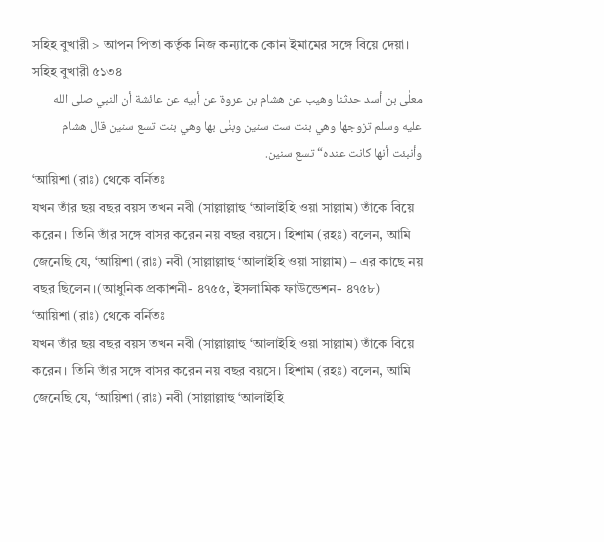সহিহ বুখারী > আপন পিতা কর্তৃক নিজ কন্যাকে কোন ইমামের সঙ্গে বিয়ে দেয়া।
সহিহ বুখারী ৫১৩৪
معلٰى بن أسد حدثنا وهيب عن هشام بن عروة عن أبيه عن عائشة أن النبي صلى الله عليه وسلم تزوجها وهي بنت ست سنين وبنٰى بها وهي بنت تسع سنين قال هشام وأنبئت أنها كانت عنده“ تسع سنين.
‘আয়িশা (রাঃ) থেকে বর্নিতঃ
যখন তাঁর ছয় বছর বয়স তখন নবী (সাল্লাল্লাহু ‘আলাইহি ওয়া সাল্লাম) তাঁকে বিয়ে করেন। তিনি তাঁর সঙ্গে বাসর করেন নয় বছর বয়সে। হিশাম (রহঃ) বলেন, আমি জেনেছি যে, ‘আয়িশা (রাঃ) নবী (সাল্লাল্লাহু ‘আলাইহি ওয়া সাল্লাম) – এর কাছে নয় বছর ছিলেন।(আধুনিক প্রকাশনী- ৪৭৫৫, ইসলামিক ফাউন্ডেশন- ৪৭৫৮)
‘আয়িশা (রাঃ) থেকে বর্নিতঃ
যখন তাঁর ছয় বছর বয়স তখন নবী (সাল্লাল্লাহু ‘আলাইহি ওয়া সাল্লাম) তাঁকে বিয়ে করেন। তিনি তাঁর সঙ্গে বাসর করেন নয় বছর বয়সে। হিশাম (রহঃ) বলেন, আমি জেনেছি যে, ‘আয়িশা (রাঃ) নবী (সাল্লাল্লাহু ‘আলাইহি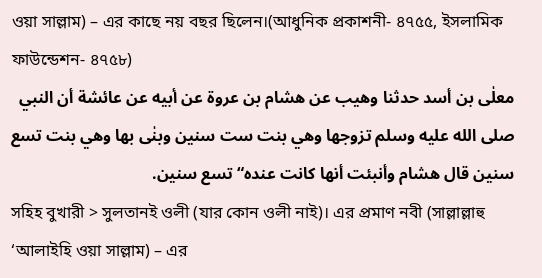ওয়া সাল্লাম) – এর কাছে নয় বছর ছিলেন।(আধুনিক প্রকাশনী- ৪৭৫৫, ইসলামিক ফাউন্ডেশন- ৪৭৫৮)
معلٰى بن أسد حدثنا وهيب عن هشام بن عروة عن أبيه عن عائشة أن النبي صلى الله عليه وسلم تزوجها وهي بنت ست سنين وبنٰى بها وهي بنت تسع سنين قال هشام وأنبئت أنها كانت عنده“ تسع سنين.
সহিহ বুখারী > সুলতানই ওলী (যার কোন ওলী নাই)। এর প্রমাণ নবী (সাল্লাল্লাহু ‘আলাইহি ওয়া সাল্লাম) – এর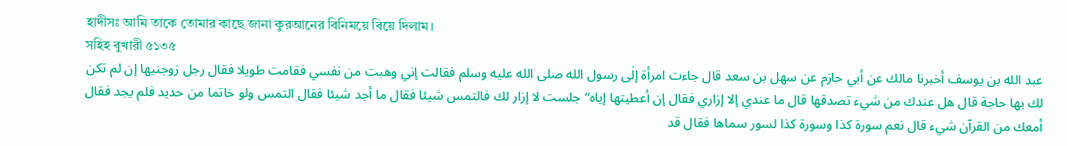হাদীসঃ আমি তাকে তোমার কাছে জানা কুরআনের বিনিময়ে বিয়ে দিলাম।
সহিহ বুখারী ৫১৩৫
عبد الله بن يوسف أخبرنا مالك عن أبي حازم عن سهل بن سعد قال جاءت امرأة إلٰى رسول الله صلى الله عليه وسلم فقالت إني وهبت من نفسي فقامت طويلا فقال رجل زوجنيها إن لم تكن لك بها حاجة قال هل عندك من شيء تصدقها قال ما عندي إلا إزاري فقال إن أعطيتها إياه“ جلست لا إزار لك فالتمس شيئا فقال ما أجد شيئا فقال التمس ولو خاتما من حديد فلم يجد فقال أمعك من القرآن شيء قال نعم سورة كذا وسورة كذا لسور سماها فقال قد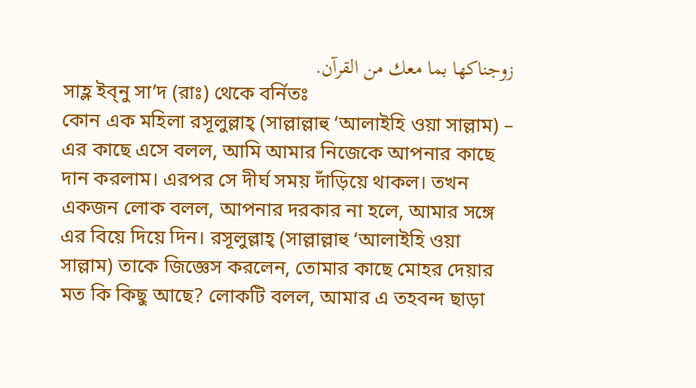زوجناكها بما معك من القرآن.
সাহ্ল ইব্নু সা’দ (রাঃ) থেকে বর্নিতঃ
কোন এক মহিলা রসূলুল্লাহ্ (সাল্লাল্লাহু ‘আলাইহি ওয়া সাল্লাম) – এর কাছে এসে বলল, আমি আমার নিজেকে আপনার কাছে দান করলাম। এরপর সে দীর্ঘ সময় দাঁড়িয়ে থাকল। তখন একজন লোক বলল, আপনার দরকার না হলে, আমার সঙ্গে এর বিয়ে দিয়ে দিন। রসূলুল্লাহ্ (সাল্লাল্লাহু ‘আলাইহি ওয়া সাল্লাম) তাকে জিজ্ঞেস করলেন, তোমার কাছে মোহর দেয়ার মত কি কিছু আছে? লোকটি বলল, আমার এ তহবন্দ ছাড়া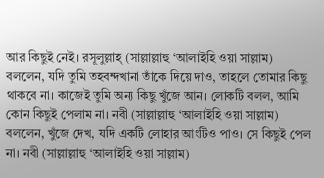আর কিছুই নেই। রসূলুল্লাহ্ (সাল্লাল্লাহু ‘আলাইহি ওয়া সাল্লাম) বললেন, যদি তুমি তহবন্দখানা তাঁকে দিয়ে দাও, তাহলে তোমার কিছু থাকবে না। কাজেই তুমি অন্য কিছু খুঁজে আন। লোকটি বলল, আমি কোন কিছুই পেলাম না। নবী (সাল্লাল্লাহু ‘আলাইহি ওয়া সাল্লাম) বললেন, খুঁজে দেখ, যদি একটি লোহার আংটিও পাও। সে কিছুই পেল না। নবী (সাল্লাল্লাহু ‘আলাইহি ওয়া সাল্লাম)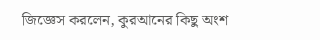জিজ্ঞেস করলেন, কুরআনের কিছু অংশ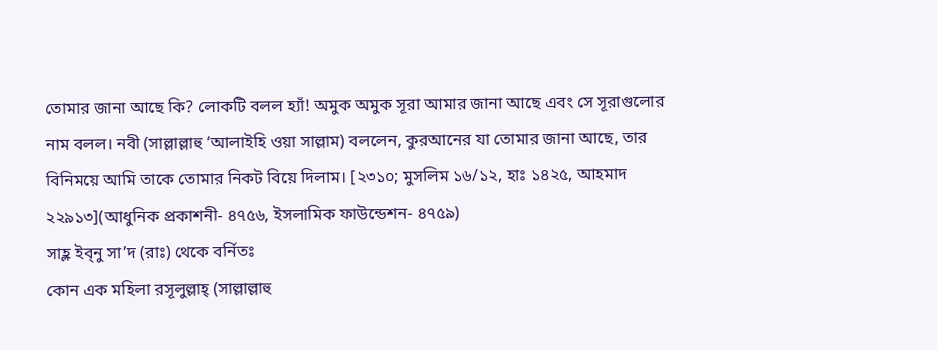তোমার জানা আছে কি? লোকটি বলল হ্যাঁ! অমুক অমুক সূরা আমার জানা আছে এবং সে সূরাগুলোর নাম বলল। নবী (সাল্লাল্লাহু ‘আলাইহি ওয়া সাল্লাম) বললেন, কুরআনের যা তোমার জানা আছে, তার বিনিময়ে আমি তাকে তোমার নিকট বিয়ে দিলাম। [২৩১০; মুসলিম ১৬/১২, হাঃ ১৪২৫, আহমাদ ২২৯১৩](আধুনিক প্রকাশনী- ৪৭৫৬, ইসলামিক ফাউন্ডেশন- ৪৭৫৯)
সাহ্ল ইব্নু সা’দ (রাঃ) থেকে বর্নিতঃ
কোন এক মহিলা রসূলুল্লাহ্ (সাল্লাল্লাহু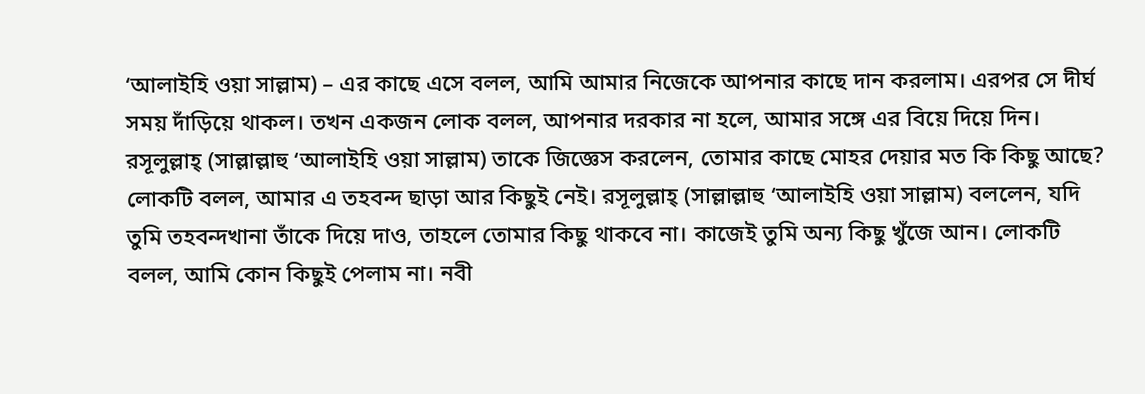‘আলাইহি ওয়া সাল্লাম) – এর কাছে এসে বলল, আমি আমার নিজেকে আপনার কাছে দান করলাম। এরপর সে দীর্ঘ সময় দাঁড়িয়ে থাকল। তখন একজন লোক বলল, আপনার দরকার না হলে, আমার সঙ্গে এর বিয়ে দিয়ে দিন। রসূলুল্লাহ্ (সাল্লাল্লাহু ‘আলাইহি ওয়া সাল্লাম) তাকে জিজ্ঞেস করলেন, তোমার কাছে মোহর দেয়ার মত কি কিছু আছে? লোকটি বলল, আমার এ তহবন্দ ছাড়া আর কিছুই নেই। রসূলুল্লাহ্ (সাল্লাল্লাহু ‘আলাইহি ওয়া সাল্লাম) বললেন, যদি তুমি তহবন্দখানা তাঁকে দিয়ে দাও, তাহলে তোমার কিছু থাকবে না। কাজেই তুমি অন্য কিছু খুঁজে আন। লোকটি বলল, আমি কোন কিছুই পেলাম না। নবী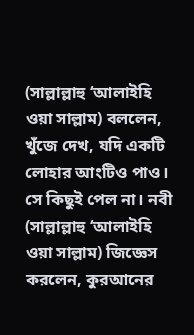(সাল্লাল্লাহু ‘আলাইহি ওয়া সাল্লাম) বললেন, খুঁজে দেখ, যদি একটি লোহার আংটিও পাও। সে কিছুই পেল না। নবী (সাল্লাল্লাহু ‘আলাইহি ওয়া সাল্লাম) জিজ্ঞেস করলেন, কুরআনের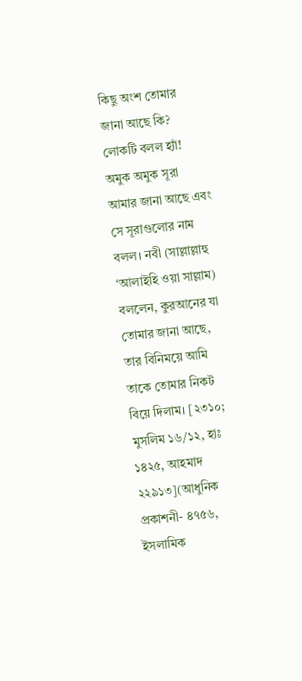কিছু অংশ তোমার জানা আছে কি? লোকটি বলল হ্যাঁ! অমুক অমুক সূরা আমার জানা আছে এবং সে সূরাগুলোর নাম বলল। নবী (সাল্লাল্লাহু ‘আলাইহি ওয়া সাল্লাম) বললেন, কুরআনের যা তোমার জানা আছে, তার বিনিময়ে আমি তাকে তোমার নিকট বিয়ে দিলাম। [২৩১০; মুসলিম ১৬/১২, হাঃ ১৪২৫, আহমাদ ২২৯১৩](আধুনিক প্রকাশনী- ৪৭৫৬, ইসলামিক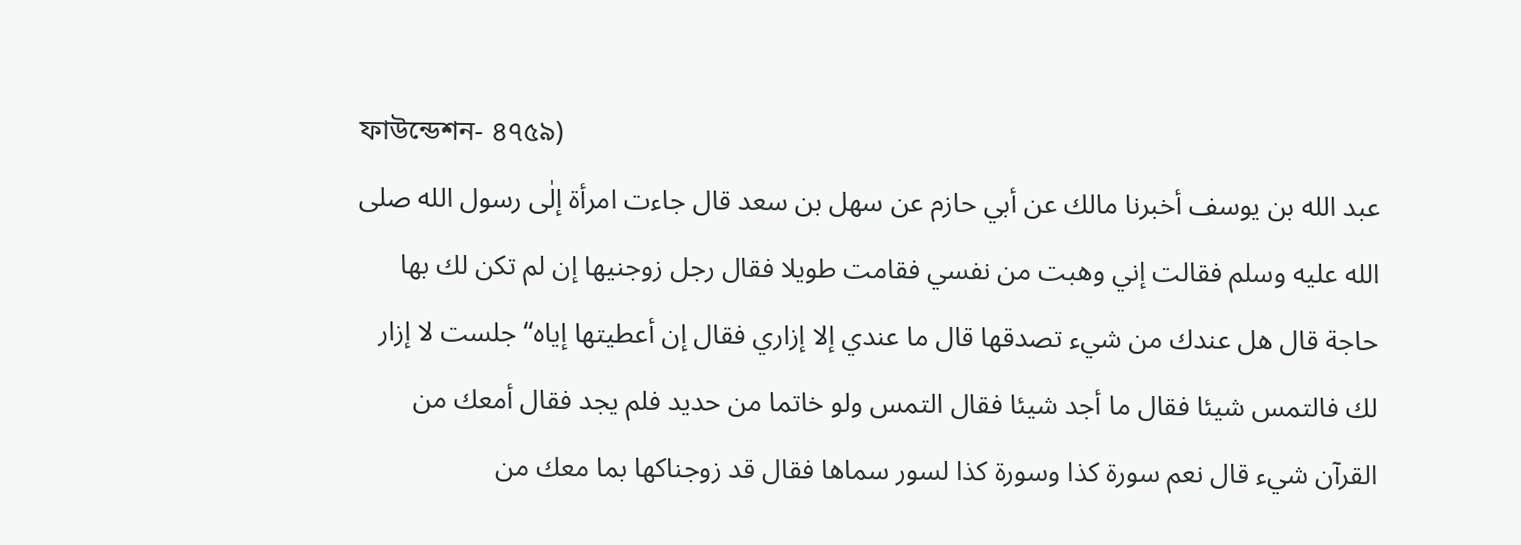ফাউন্ডেশন- ৪৭৫৯)
عبد الله بن يوسف أخبرنا مالك عن أبي حازم عن سهل بن سعد قال جاءت امرأة إلٰى رسول الله صلى الله عليه وسلم فقالت إني وهبت من نفسي فقامت طويلا فقال رجل زوجنيها إن لم تكن لك بها حاجة قال هل عندك من شيء تصدقها قال ما عندي إلا إزاري فقال إن أعطيتها إياه“ جلست لا إزار لك فالتمس شيئا فقال ما أجد شيئا فقال التمس ولو خاتما من حديد فلم يجد فقال أمعك من القرآن شيء قال نعم سورة كذا وسورة كذا لسور سماها فقال قد زوجناكها بما معك من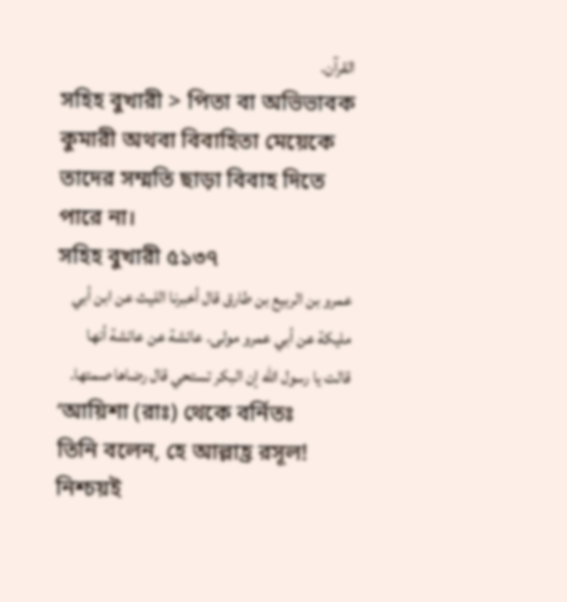القرآن.
সহিহ বুখারী > পিতা বা অভিভাবক কুমারী অথবা বিবাহিতা মেয়েকে তাদের সম্মতি ছাড়া বিবাহ দিতে পারে না।
সহিহ বুখারী ৫১৩৭
عمرو بن الربيع بن طارق قال أخبرنا الليث عن ابن أبي مليكة عن أبي عمرو مولى. عائشة عن عائشة أنها قالت يا رسول الله إن البكر تستحي قال رضاها صمتها.
‘আয়িশা (রাঃ) থেকে বর্নিতঃ
তিনি বলেন, হে আল্লাহ্র রসূল! নিশ্চয়ই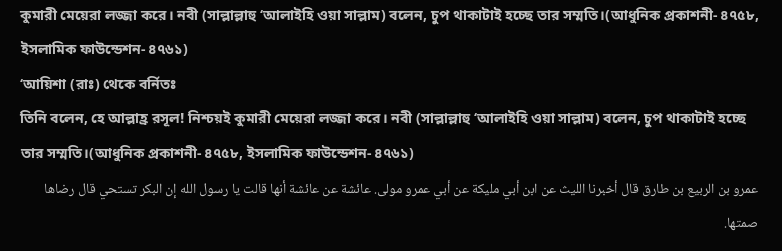কুমারী মেয়েরা লজ্জা করে। নবী (সাল্লাল্লাহু ‘আলাইহি ওয়া সাল্লাম) বলেন, চুপ থাকাটাই হচ্ছে তার সম্মতি।(আধুনিক প্রকাশনী- ৪৭৫৮, ইসলামিক ফাউন্ডেশন- ৪৭৬১)
‘আয়িশা (রাঃ) থেকে বর্নিতঃ
তিনি বলেন, হে আল্লাহ্র রসূল! নিশ্চয়ই কুমারী মেয়েরা লজ্জা করে। নবী (সাল্লাল্লাহু ‘আলাইহি ওয়া সাল্লাম) বলেন, চুপ থাকাটাই হচ্ছে তার সম্মতি।(আধুনিক প্রকাশনী- ৪৭৫৮, ইসলামিক ফাউন্ডেশন- ৪৭৬১)
عمرو بن الربيع بن طارق قال أخبرنا الليث عن ابن أبي مليكة عن أبي عمرو مولى. عائشة عن عائشة أنها قالت يا رسول الله إن البكر تستحي قال رضاها صمتها.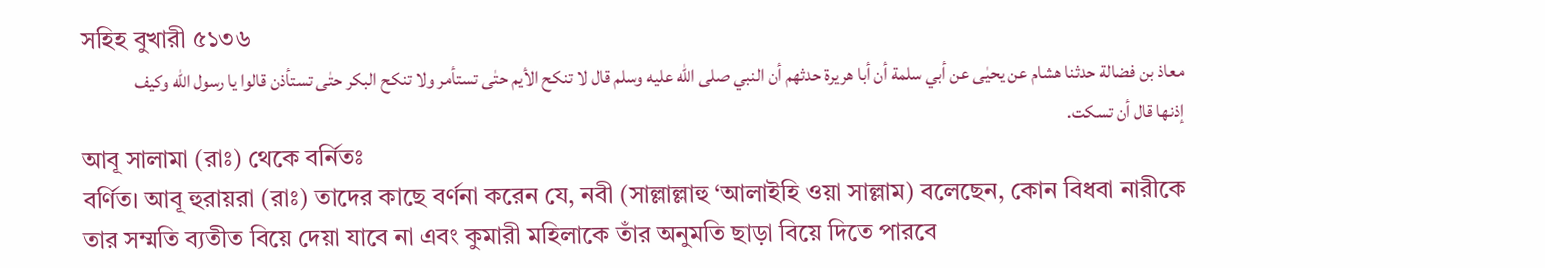সহিহ বুখারী ৫১৩৬
معاذ بن فضالة حدثنا هشام عن يحيٰى عن أبي سلمة أن أبا هريرة حدثهم أن النبي صلى الله عليه وسلم قال لا تنكح الأيم حتٰى تستأمر ولا تنكح البكر حتٰى تستأذن قالوا يا رسول الله وكيف إذنها قال أن تسكت.
আবূ সালামা (রাঃ) থেকে বর্নিতঃ
বর্ণিত। আবূ হুরায়রা (রাঃ) তাদের কাছে বর্ণনা করেন যে, নবী (সাল্লাল্লাহু ‘আলাইহি ওয়া সাল্লাম) বলেছেন, কোন বিধবা নারীকে তার সম্মতি ব্যতীত বিয়ে দেয়া যাবে না এবং কুমারী মহিলাকে তাঁর অনুমতি ছাড়া বিয়ে দিতে পারবে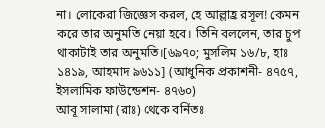না। লোকেরা জিজ্ঞেস করল, হে আল্লাহ্র রসূল! কেমন করে তার অনুমতি নেয়া হবে। তিনি বললেন, তার চুপ থাকাটাই তার অনুমতি।[৬৯৭০; মুসলিম ১৬/৮, হাঃ ১৪১৯, আহমাদ ৯৬১১] (আধুনিক প্রকাশনী- ৪৭৫৭, ইসলামিক ফাউন্ডেশন- ৪৭৬০)
আবূ সালামা (রাঃ) থেকে বর্নিতঃ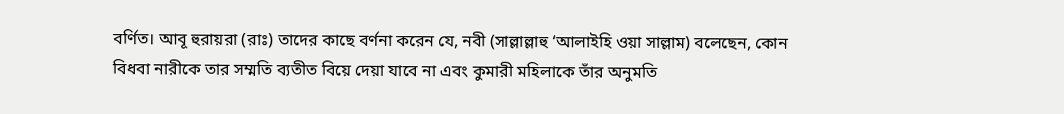বর্ণিত। আবূ হুরায়রা (রাঃ) তাদের কাছে বর্ণনা করেন যে, নবী (সাল্লাল্লাহু ‘আলাইহি ওয়া সাল্লাম) বলেছেন, কোন বিধবা নারীকে তার সম্মতি ব্যতীত বিয়ে দেয়া যাবে না এবং কুমারী মহিলাকে তাঁর অনুমতি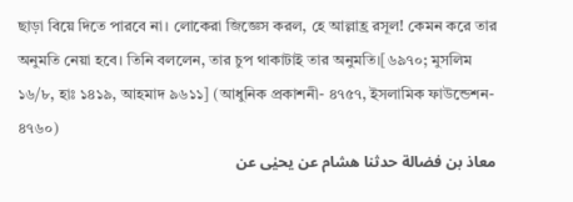ছাড়া বিয়ে দিতে পারবে না। লোকেরা জিজ্ঞেস করল, হে আল্লাহ্র রসূল! কেমন করে তার অনুমতি নেয়া হবে। তিনি বললেন, তার চুপ থাকাটাই তার অনুমতি।[৬৯৭০; মুসলিম ১৬/৮, হাঃ ১৪১৯, আহমাদ ৯৬১১] (আধুনিক প্রকাশনী- ৪৭৫৭, ইসলামিক ফাউন্ডেশন- ৪৭৬০)
معاذ بن فضالة حدثنا هشام عن يحيٰى عن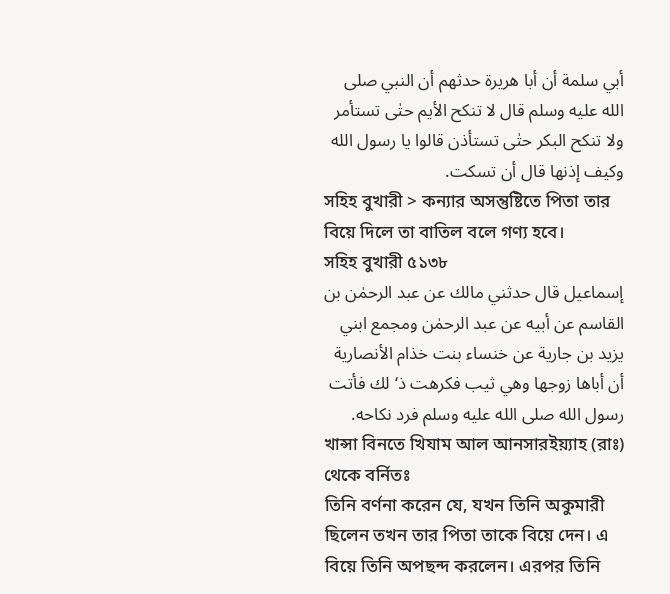أبي سلمة أن أبا هريرة حدثهم أن النبي صلى الله عليه وسلم قال لا تنكح الأيم حتٰى تستأمر ولا تنكح البكر حتٰى تستأذن قالوا يا رسول الله وكيف إذنها قال أن تسكت.
সহিহ বুখারী > কন্যার অসন্তুষ্টিতে পিতা তার বিয়ে দিলে তা বাতিল বলে গণ্য হবে।
সহিহ বুখারী ৫১৩৮
إسماعيل قال حدثني مالك عن عبد الرحمٰن بن القاسم عن أبيه عن عبد الرحمٰن ومجمع ابني يزيد بن جارية عن خنساء بنت خذام الأنصارية أن أباها زوجها وهي ثيب فكرهت ذ‘لك فأتت رسول الله صلى الله عليه وسلم فرد نكاحه.
খান্সা বিনতে খিযাম আল আনসারইয়্যাহ (রাঃ) থেকে বর্নিতঃ
তিনি বর্ণনা করেন যে, যখন তিনি অকুমারী ছিলেন তখন তার পিতা তাকে বিয়ে দেন। এ বিয়ে তিনি অপছন্দ করলেন। এরপর তিনি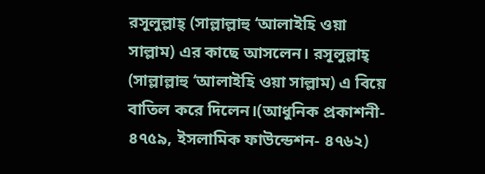রসূলুল্লাহ্ (সাল্লাল্লাহু ‘আলাইহি ওয়া সাল্লাম) এর কাছে আসলেন। রসূলুল্লাহ্ (সাল্লাল্লাহু ‘আলাইহি ওয়া সাল্লাম) এ বিয়ে বাতিল করে দিলেন।(আধুনিক প্রকাশনী- ৪৭৫৯, ইসলামিক ফাউন্ডেশন- ৪৭৬২)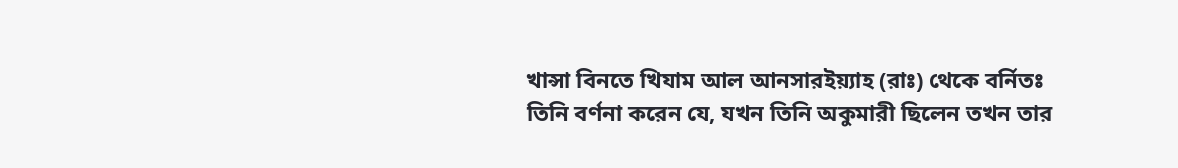খান্সা বিনতে খিযাম আল আনসারইয়্যাহ (রাঃ) থেকে বর্নিতঃ
তিনি বর্ণনা করেন যে, যখন তিনি অকুমারী ছিলেন তখন তার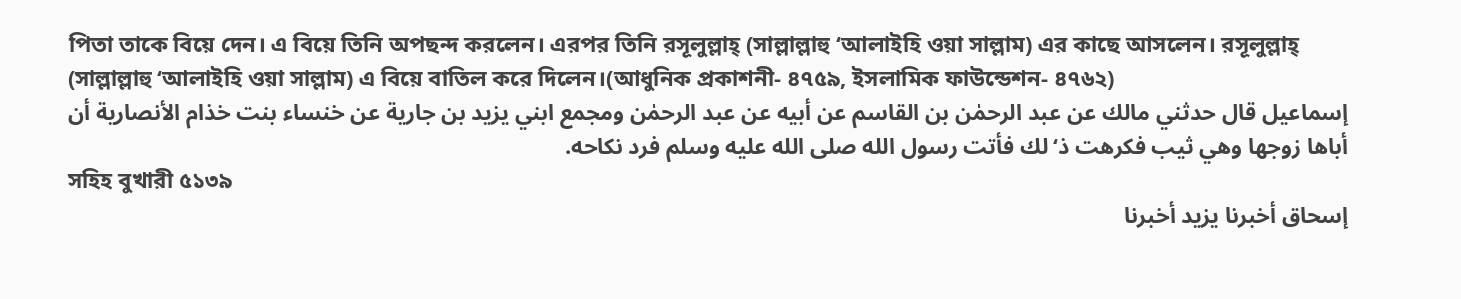পিতা তাকে বিয়ে দেন। এ বিয়ে তিনি অপছন্দ করলেন। এরপর তিনি রসূলুল্লাহ্ (সাল্লাল্লাহু ‘আলাইহি ওয়া সাল্লাম) এর কাছে আসলেন। রসূলুল্লাহ্ (সাল্লাল্লাহু ‘আলাইহি ওয়া সাল্লাম) এ বিয়ে বাতিল করে দিলেন।(আধুনিক প্রকাশনী- ৪৭৫৯, ইসলামিক ফাউন্ডেশন- ৪৭৬২)
إسماعيل قال حدثني مالك عن عبد الرحمٰن بن القاسم عن أبيه عن عبد الرحمٰن ومجمع ابني يزيد بن جارية عن خنساء بنت خذام الأنصارية أن أباها زوجها وهي ثيب فكرهت ذ‘لك فأتت رسول الله صلى الله عليه وسلم فرد نكاحه.
সহিহ বুখারী ৫১৩৯
إسحاق أخبرنا يزيد أخبرنا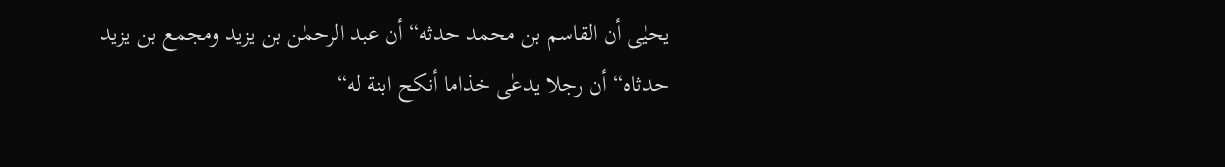يحيٰى أن القاسم بن محمد حدثه“ أن عبد الرحمٰن بن يزيد ومجمع بن يزيد حدثاه“ أن رجلا يدعٰى خذاما أنكح ابنة له“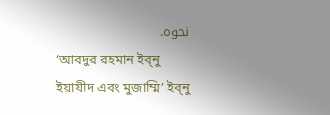نحوه.
‘আবদুর রহমান ইব্নু ইয়াযীদ এবং মুজাম্মি’ ইব্নু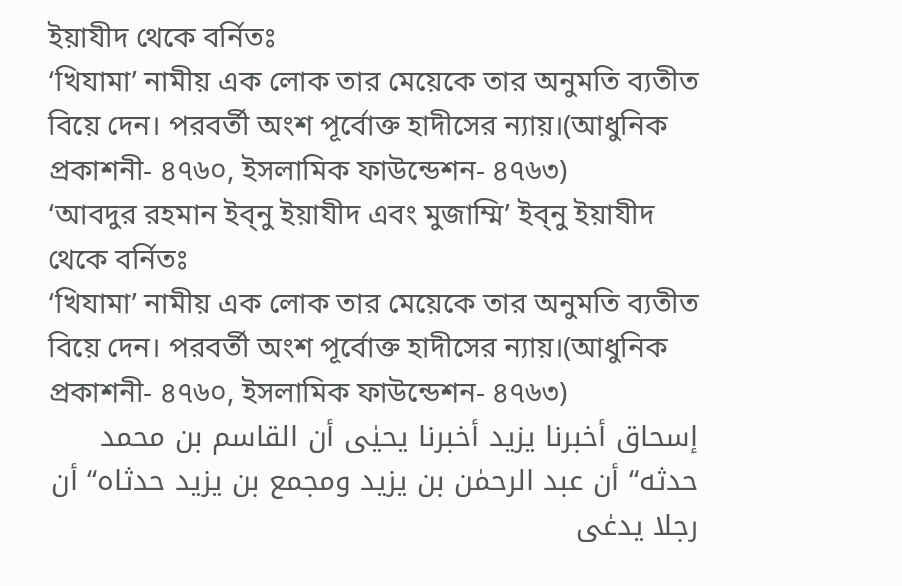ইয়াযীদ থেকে বর্নিতঃ
‘খিযামা’ নামীয় এক লোক তার মেয়েকে তার অনুমতি ব্যতীত বিয়ে দেন। পরবর্তী অংশ পূর্বোক্ত হাদীসের ন্যায়।(আধুনিক প্রকাশনী- ৪৭৬০, ইসলামিক ফাউন্ডেশন- ৪৭৬৩)
‘আবদুর রহমান ইব্নু ইয়াযীদ এবং মুজাম্মি’ ইব্নু ইয়াযীদ থেকে বর্নিতঃ
‘খিযামা’ নামীয় এক লোক তার মেয়েকে তার অনুমতি ব্যতীত বিয়ে দেন। পরবর্তী অংশ পূর্বোক্ত হাদীসের ন্যায়।(আধুনিক প্রকাশনী- ৪৭৬০, ইসলামিক ফাউন্ডেশন- ৪৭৬৩)
إسحاق أخبرنا يزيد أخبرنا يحيٰى أن القاسم بن محمد حدثه“ أن عبد الرحمٰن بن يزيد ومجمع بن يزيد حدثاه“ أن رجلا يدعٰى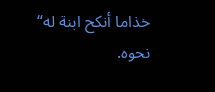خذاما أنكح ابنة له“ نحوه.